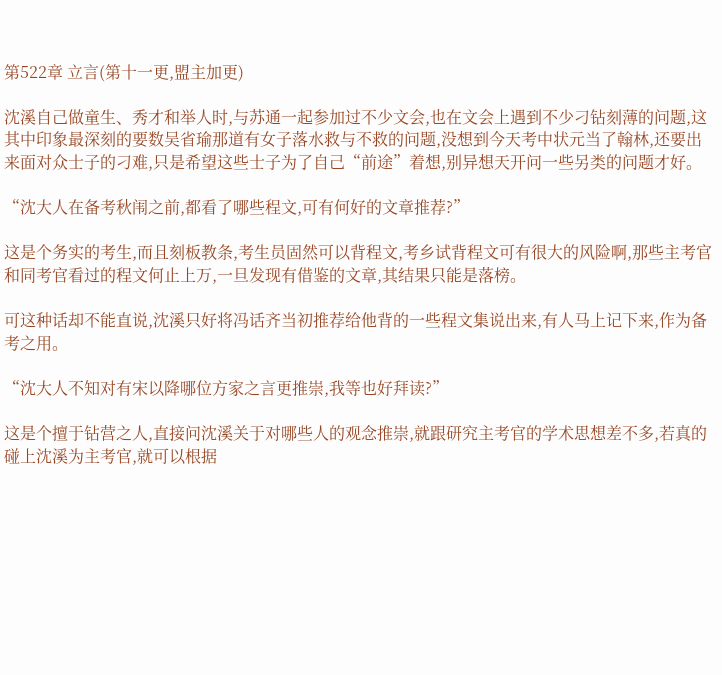第522章 立言(第十一更,盟主加更)

沈溪自己做童生、秀才和举人时,与苏通一起参加过不少文会,也在文会上遇到不少刁钻刻薄的问题,这其中印象最深刻的要数吴省瑜那道有女子落水救与不救的问题,没想到今天考中状元当了翰林,还要出来面对众士子的刁难,只是希望这些士子为了自己“前途”着想,别异想天开问一些另类的问题才好。

“沈大人在备考秋闱之前,都看了哪些程文,可有何好的文章推荐?”

这是个务实的考生,而且刻板教条,考生员固然可以背程文,考乡试背程文可有很大的风险啊,那些主考官和同考官看过的程文何止上万,一旦发现有借鉴的文章,其结果只能是落榜。

可这种话却不能直说,沈溪只好将冯话齐当初推荐给他背的一些程文集说出来,有人马上记下来,作为备考之用。

“沈大人不知对有宋以降哪位方家之言更推崇,我等也好拜读?”

这是个擅于钻营之人,直接问沈溪关于对哪些人的观念推崇,就跟研究主考官的学术思想差不多,若真的碰上沈溪为主考官,就可以根据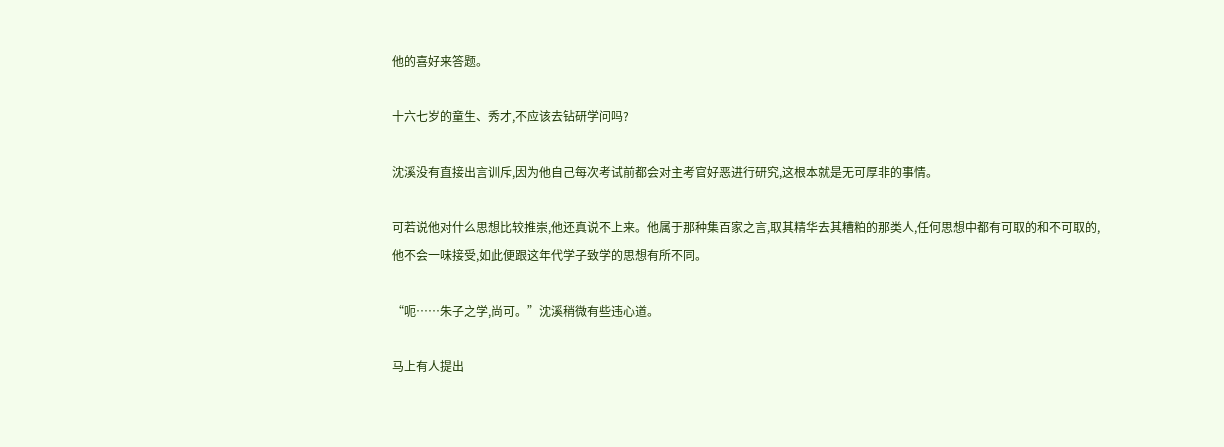他的喜好来答题。

十六七岁的童生、秀才,不应该去钻研学问吗?

沈溪没有直接出言训斥,因为他自己每次考试前都会对主考官好恶进行研究,这根本就是无可厚非的事情。

可若说他对什么思想比较推崇,他还真说不上来。他属于那种集百家之言,取其精华去其糟粕的那类人,任何思想中都有可取的和不可取的,他不会一味接受,如此便跟这年代学子致学的思想有所不同。

“呃……朱子之学,尚可。”沈溪稍微有些违心道。

马上有人提出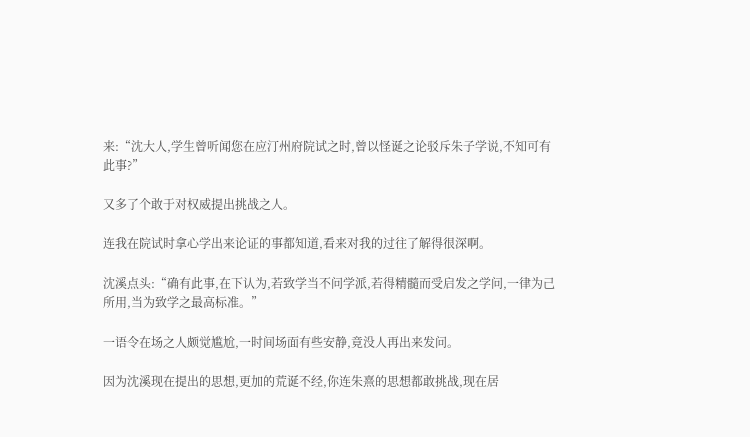来:“沈大人,学生曾听闻您在应汀州府院试之时,曾以怪诞之论驳斥朱子学说,不知可有此事?”

又多了个敢于对权威提出挑战之人。

连我在院试时拿心学出来论证的事都知道,看来对我的过往了解得很深啊。

沈溪点头:“确有此事,在下认为,若致学当不问学派,若得精髓而受启发之学问,一律为己所用,当为致学之最高标准。”

一语令在场之人颇觉尴尬,一时间场面有些安静,竟没人再出来发问。

因为沈溪现在提出的思想,更加的荒诞不经,你连朱熹的思想都敢挑战,现在居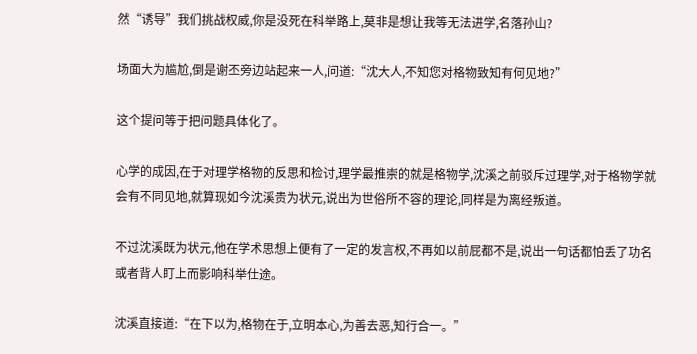然“诱导”我们挑战权威,你是没死在科举路上,莫非是想让我等无法进学,名落孙山?

场面大为尴尬,倒是谢丕旁边站起来一人,问道:“沈大人,不知您对格物致知有何见地?”

这个提问等于把问题具体化了。

心学的成因,在于对理学格物的反思和检讨,理学最推崇的就是格物学,沈溪之前驳斥过理学,对于格物学就会有不同见地,就算现如今沈溪贵为状元,说出为世俗所不容的理论,同样是为离经叛道。

不过沈溪既为状元,他在学术思想上便有了一定的发言权,不再如以前屁都不是,说出一句话都怕丢了功名或者背人盯上而影响科举仕途。

沈溪直接道:“在下以为,格物在于,立明本心,为善去恶,知行合一。”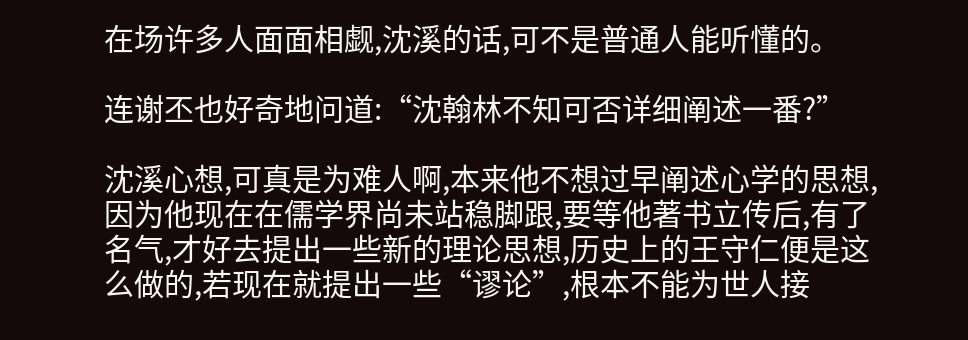在场许多人面面相觑,沈溪的话,可不是普通人能听懂的。

连谢丕也好奇地问道:“沈翰林不知可否详细阐述一番?”

沈溪心想,可真是为难人啊,本来他不想过早阐述心学的思想,因为他现在在儒学界尚未站稳脚跟,要等他著书立传后,有了名气,才好去提出一些新的理论思想,历史上的王守仁便是这么做的,若现在就提出一些“谬论”,根本不能为世人接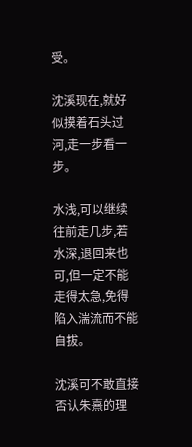受。

沈溪现在,就好似摸着石头过河,走一步看一步。

水浅,可以继续往前走几步,若水深,退回来也可,但一定不能走得太急,免得陷入湍流而不能自拔。

沈溪可不敢直接否认朱熹的理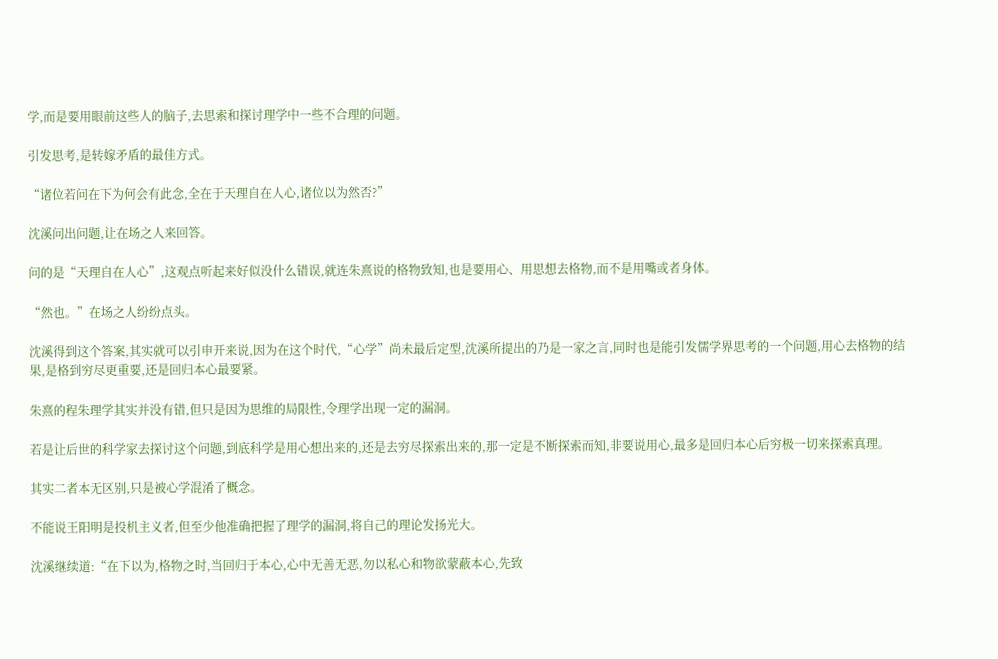学,而是要用眼前这些人的脑子,去思索和探讨理学中一些不合理的问题。

引发思考,是转嫁矛盾的最佳方式。

“诸位若问在下为何会有此念,全在于天理自在人心,诸位以为然否?”

沈溪问出问题,让在场之人来回答。

问的是“天理自在人心”,这观点听起来好似没什么错误,就连朱熹说的格物致知,也是要用心、用思想去格物,而不是用嘴或者身体。

“然也。”在场之人纷纷点头。

沈溪得到这个答案,其实就可以引申开来说,因为在这个时代,“心学”尚未最后定型,沈溪所提出的乃是一家之言,同时也是能引发儒学界思考的一个问题,用心去格物的结果,是格到穷尽更重要,还是回归本心最要紧。

朱熹的程朱理学其实并没有错,但只是因为思维的局限性,令理学出现一定的漏洞。

若是让后世的科学家去探讨这个问题,到底科学是用心想出来的,还是去穷尽探索出来的,那一定是不断探索而知,非要说用心,最多是回归本心后穷极一切来探索真理。

其实二者本无区别,只是被心学混淆了概念。

不能说王阳明是投机主义者,但至少他准确把握了理学的漏洞,将自己的理论发扬光大。

沈溪继续道:“在下以为,格物之时,当回归于本心,心中无善无恶,勿以私心和物欲蒙蔽本心,先致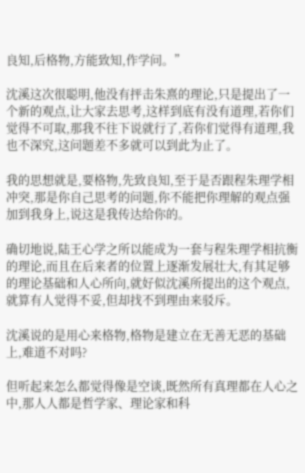良知,后格物,方能致知,作学问。”

沈溪这次很聪明,他没有抨击朱熹的理论,只是提出了一个新的观点,让大家去思考,这样到底有没有道理,若你们觉得不可取,那我不往下说就行了,若你们觉得有道理,我也不深究,这问题差不多就可以到此为止了。

我的思想就是,要格物,先致良知,至于是否跟程朱理学相冲突,那是你自己思考的问题,你不能把你理解的观点强加到我身上,说这是我传达给你的。

确切地说,陆王心学之所以能成为一套与程朱理学相抗衡的理论,而且在后来者的位置上逐渐发展壮大,有其足够的理论基础和人心所向,就好似沈溪所提出的这个观点,就算有人觉得不妥,但却找不到理由来驳斥。

沈溪说的是用心来格物,格物是建立在无善无恶的基础上,难道不对吗?

但听起来怎么都觉得像是空谈,既然所有真理都在人心之中,那人人都是哲学家、理论家和科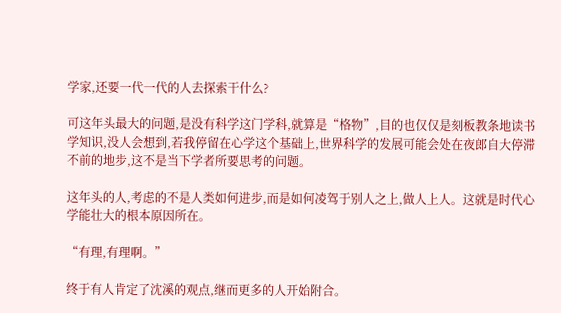学家,还要一代一代的人去探索干什么?

可这年头最大的问题,是没有科学这门学科,就算是“格物”,目的也仅仅是刻板教条地读书学知识,没人会想到,若我停留在心学这个基础上,世界科学的发展可能会处在夜郎自大停滞不前的地步,这不是当下学者所要思考的问题。

这年头的人,考虑的不是人类如何进步,而是如何凌驾于别人之上,做人上人。这就是时代心学能壮大的根本原因所在。

“有理,有理啊。”

终于有人肯定了沈溪的观点,继而更多的人开始附合。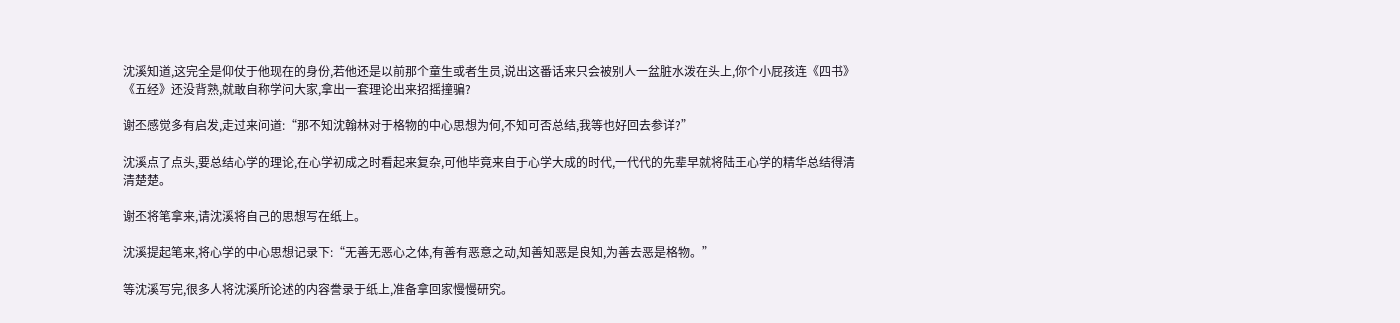沈溪知道,这完全是仰仗于他现在的身份,若他还是以前那个童生或者生员,说出这番话来只会被别人一盆脏水泼在头上,你个小屁孩连《四书》《五经》还没背熟,就敢自称学问大家,拿出一套理论出来招摇撞骗?

谢丕感觉多有启发,走过来问道:“那不知沈翰林对于格物的中心思想为何,不知可否总结,我等也好回去参详?”

沈溪点了点头,要总结心学的理论,在心学初成之时看起来复杂,可他毕竟来自于心学大成的时代,一代代的先辈早就将陆王心学的精华总结得清清楚楚。

谢丕将笔拿来,请沈溪将自己的思想写在纸上。

沈溪提起笔来,将心学的中心思想记录下:“无善无恶心之体,有善有恶意之动,知善知恶是良知,为善去恶是格物。”

等沈溪写完,很多人将沈溪所论述的内容誊录于纸上,准备拿回家慢慢研究。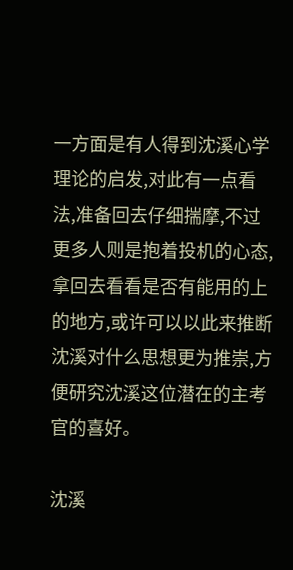一方面是有人得到沈溪心学理论的启发,对此有一点看法,准备回去仔细揣摩,不过更多人则是抱着投机的心态,拿回去看看是否有能用的上的地方,或许可以以此来推断沈溪对什么思想更为推崇,方便研究沈溪这位潜在的主考官的喜好。

沈溪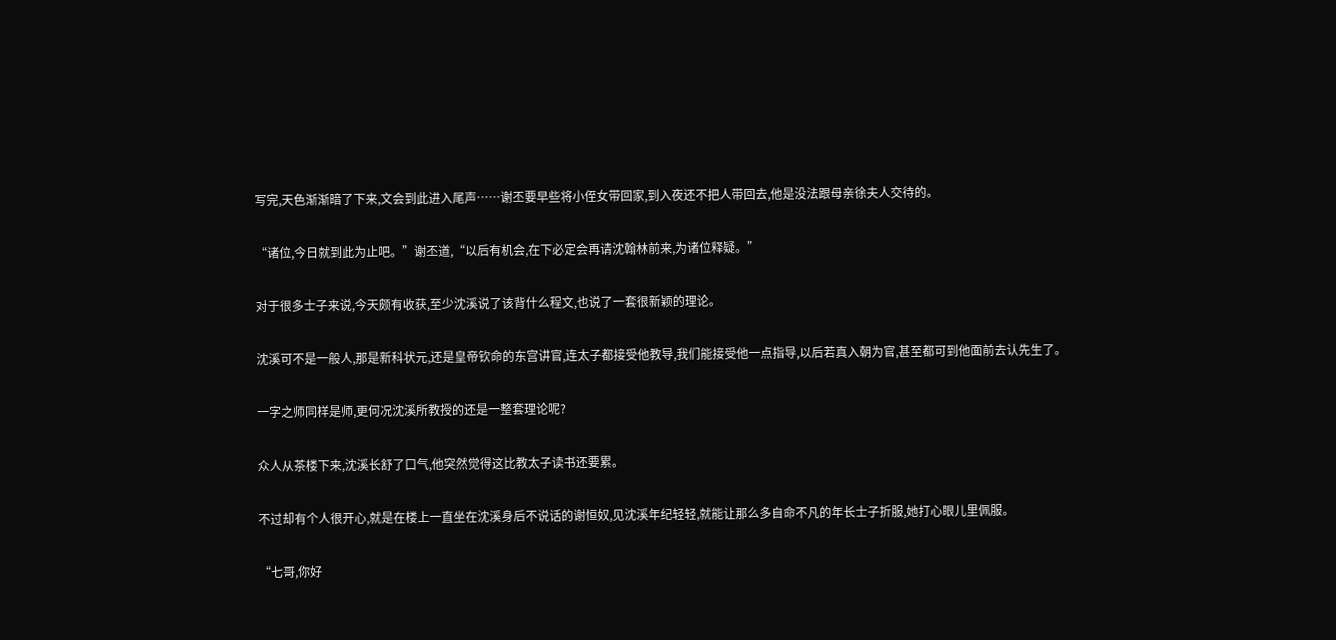写完,天色渐渐暗了下来,文会到此进入尾声……谢丕要早些将小侄女带回家,到入夜还不把人带回去,他是没法跟母亲徐夫人交待的。

“诸位,今日就到此为止吧。”谢丕道,“以后有机会,在下必定会再请沈翰林前来,为诸位释疑。”

对于很多士子来说,今天颇有收获,至少沈溪说了该背什么程文,也说了一套很新颖的理论。

沈溪可不是一般人,那是新科状元,还是皇帝钦命的东宫讲官,连太子都接受他教导,我们能接受他一点指导,以后若真入朝为官,甚至都可到他面前去认先生了。

一字之师同样是师,更何况沈溪所教授的还是一整套理论呢?

众人从茶楼下来,沈溪长舒了口气,他突然觉得这比教太子读书还要累。

不过却有个人很开心,就是在楼上一直坐在沈溪身后不说话的谢恒奴,见沈溪年纪轻轻,就能让那么多自命不凡的年长士子折服,她打心眼儿里佩服。

“七哥,你好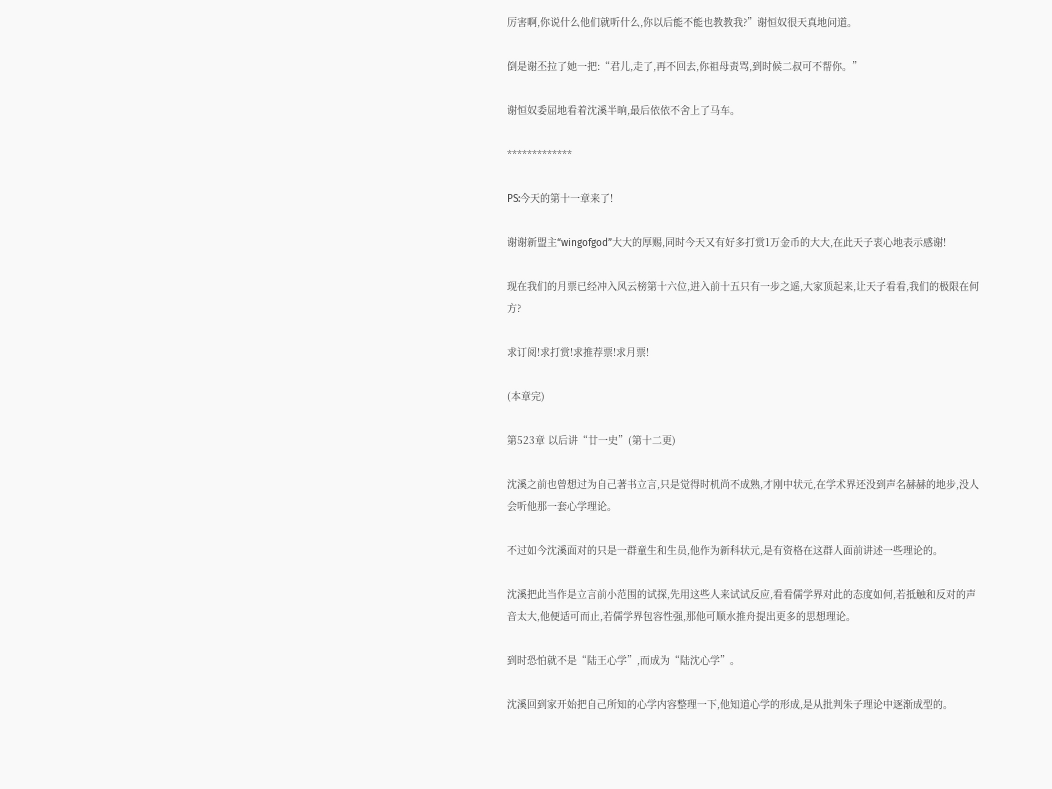厉害啊,你说什么他们就听什么,你以后能不能也教教我?”谢恒奴很天真地问道。

倒是谢丕拉了她一把:“君儿,走了,再不回去,你祖母责骂,到时候二叔可不帮你。”

谢恒奴委屈地看着沈溪半晌,最后依依不舍上了马车。

*************

PS:今天的第十一章来了!

谢谢新盟主“wingofgod”大大的厚赐,同时今天又有好多打赏1万金币的大大,在此天子衷心地表示感谢!

现在我们的月票已经冲入风云榜第十六位,进入前十五只有一步之遥,大家顶起来,让天子看看,我们的极限在何方?

求订阅!求打赏!求推荐票!求月票!

(本章完)

第523章 以后讲“廿一史”(第十二更)

沈溪之前也曾想过为自己著书立言,只是觉得时机尚不成熟,才刚中状元,在学术界还没到声名赫赫的地步,没人会听他那一套心学理论。

不过如今沈溪面对的只是一群童生和生员,他作为新科状元,是有资格在这群人面前讲述一些理论的。

沈溪把此当作是立言前小范围的试探,先用这些人来试试反应,看看儒学界对此的态度如何,若抵触和反对的声音太大,他便适可而止,若儒学界包容性强,那他可顺水推舟提出更多的思想理论。

到时恐怕就不是“陆王心学”,而成为“陆沈心学”。

沈溪回到家开始把自己所知的心学内容整理一下,他知道心学的形成,是从批判朱子理论中逐渐成型的。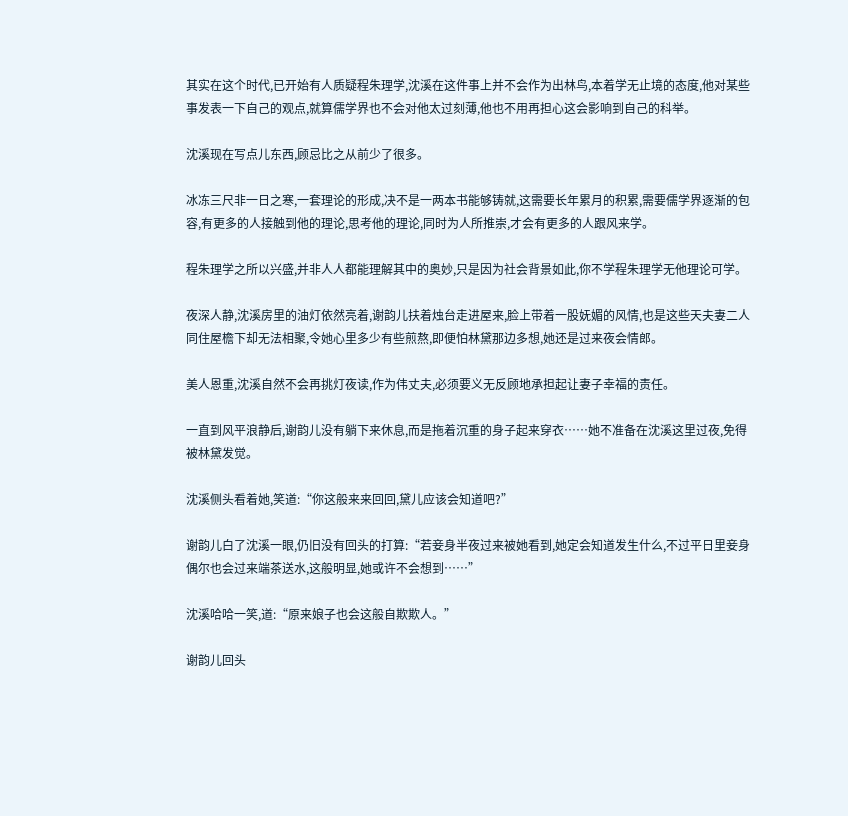其实在这个时代,已开始有人质疑程朱理学,沈溪在这件事上并不会作为出林鸟,本着学无止境的态度,他对某些事发表一下自己的观点,就算儒学界也不会对他太过刻薄,他也不用再担心这会影响到自己的科举。

沈溪现在写点儿东西,顾忌比之从前少了很多。

冰冻三尺非一日之寒,一套理论的形成,决不是一两本书能够铸就,这需要长年累月的积累,需要儒学界逐渐的包容,有更多的人接触到他的理论,思考他的理论,同时为人所推崇,才会有更多的人跟风来学。

程朱理学之所以兴盛,并非人人都能理解其中的奥妙,只是因为社会背景如此,你不学程朱理学无他理论可学。

夜深人静,沈溪房里的油灯依然亮着,谢韵儿扶着烛台走进屋来,脸上带着一股妩媚的风情,也是这些天夫妻二人同住屋檐下却无法相聚,令她心里多少有些煎熬,即便怕林黛那边多想,她还是过来夜会情郎。

美人恩重,沈溪自然不会再挑灯夜读,作为伟丈夫,必须要义无反顾地承担起让妻子幸福的责任。

一直到风平浪静后,谢韵儿没有躺下来休息,而是拖着沉重的身子起来穿衣……她不准备在沈溪这里过夜,免得被林黛发觉。

沈溪侧头看着她,笑道:“你这般来来回回,黛儿应该会知道吧?”

谢韵儿白了沈溪一眼,仍旧没有回头的打算:“若妾身半夜过来被她看到,她定会知道发生什么,不过平日里妾身偶尔也会过来端茶送水,这般明显,她或许不会想到……”

沈溪哈哈一笑,道:“原来娘子也会这般自欺欺人。”

谢韵儿回头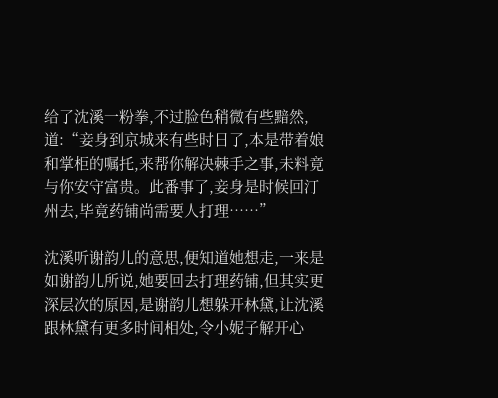给了沈溪一粉拳,不过脸色稍微有些黯然,道:“妾身到京城来有些时日了,本是带着娘和掌柜的嘱托,来帮你解决棘手之事,未料竟与你安守富贵。此番事了,妾身是时候回汀州去,毕竟药铺尚需要人打理……”

沈溪听谢韵儿的意思,便知道她想走,一来是如谢韵儿所说,她要回去打理药铺,但其实更深层次的原因,是谢韵儿想躲开林黛,让沈溪跟林黛有更多时间相处,令小妮子解开心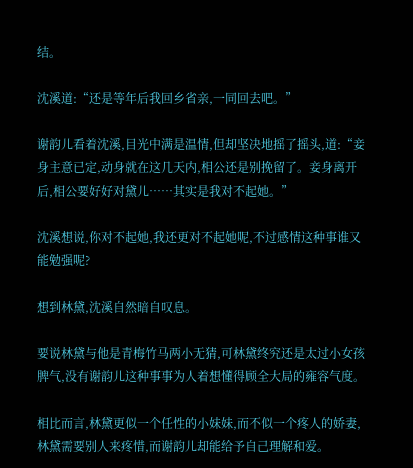结。

沈溪道:“还是等年后我回乡省亲,一同回去吧。”

谢韵儿看着沈溪,目光中满是温情,但却坚决地摇了摇头,道:“妾身主意已定,动身就在这几天内,相公还是别挽留了。妾身离开后,相公要好好对黛儿……其实是我对不起她。”

沈溪想说,你对不起她,我还更对不起她呢,不过感情这种事谁又能勉强呢?

想到林黛,沈溪自然暗自叹息。

要说林黛与他是青梅竹马两小无猜,可林黛终究还是太过小女孩脾气,没有谢韵儿这种事事为人着想懂得顾全大局的雍容气度。

相比而言,林黛更似一个任性的小妹妹,而不似一个疼人的娇妻,林黛需要别人来疼惜,而谢韵儿却能给予自己理解和爱。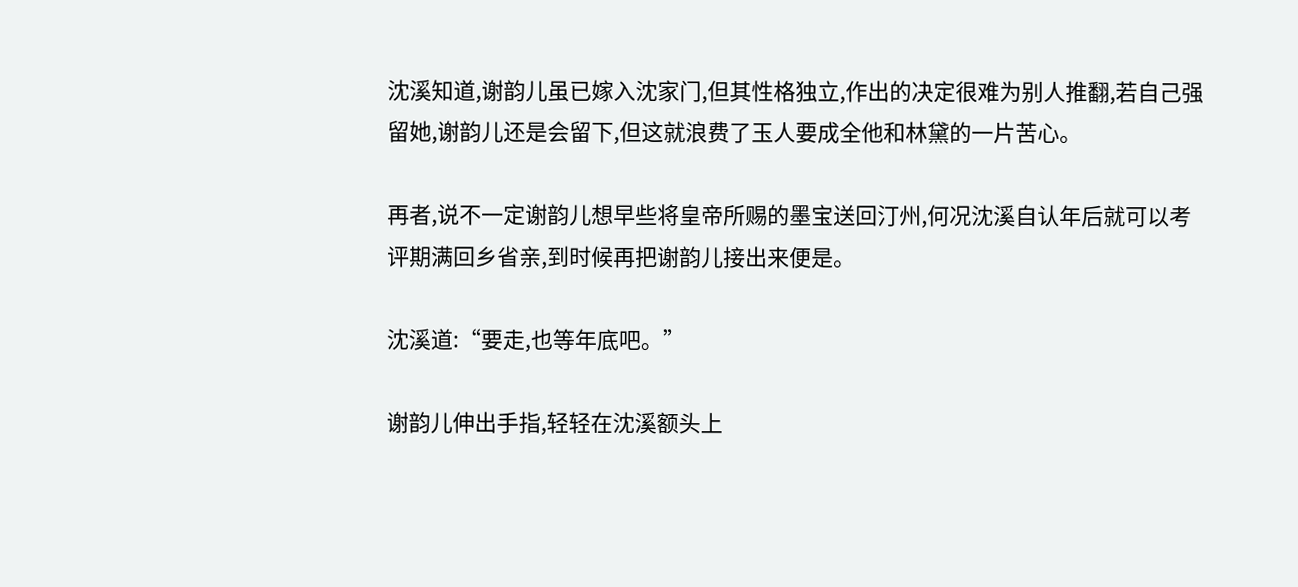沈溪知道,谢韵儿虽已嫁入沈家门,但其性格独立,作出的决定很难为别人推翻,若自己强留她,谢韵儿还是会留下,但这就浪费了玉人要成全他和林黛的一片苦心。

再者,说不一定谢韵儿想早些将皇帝所赐的墨宝送回汀州,何况沈溪自认年后就可以考评期满回乡省亲,到时候再把谢韵儿接出来便是。

沈溪道:“要走,也等年底吧。”

谢韵儿伸出手指,轻轻在沈溪额头上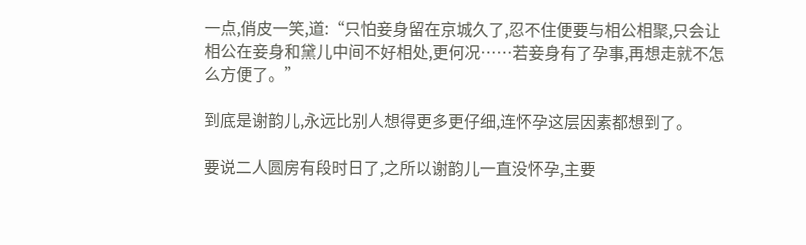一点,俏皮一笑,道:“只怕妾身留在京城久了,忍不住便要与相公相聚,只会让相公在妾身和黛儿中间不好相处,更何况……若妾身有了孕事,再想走就不怎么方便了。”

到底是谢韵儿,永远比别人想得更多更仔细,连怀孕这层因素都想到了。

要说二人圆房有段时日了,之所以谢韵儿一直没怀孕,主要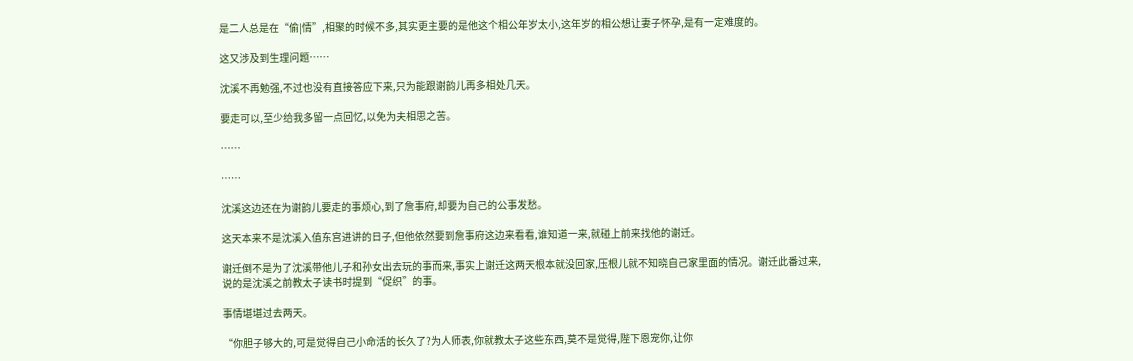是二人总是在“偷|情”,相聚的时候不多,其实更主要的是他这个相公年岁太小,这年岁的相公想让妻子怀孕,是有一定难度的。

这又涉及到生理问题……

沈溪不再勉强,不过也没有直接答应下来,只为能跟谢韵儿再多相处几天。

要走可以,至少给我多留一点回忆,以免为夫相思之苦。

……

……

沈溪这边还在为谢韵儿要走的事烦心,到了詹事府,却要为自己的公事发愁。

这天本来不是沈溪入值东宫进讲的日子,但他依然要到詹事府这边来看看,谁知道一来,就碰上前来找他的谢迁。

谢迁倒不是为了沈溪带他儿子和孙女出去玩的事而来,事实上谢迁这两天根本就没回家,压根儿就不知晓自己家里面的情况。谢迁此番过来,说的是沈溪之前教太子读书时提到“促织”的事。

事情堪堪过去两天。

“你胆子够大的,可是觉得自己小命活的长久了?为人师表,你就教太子这些东西,莫不是觉得,陛下恩宠你,让你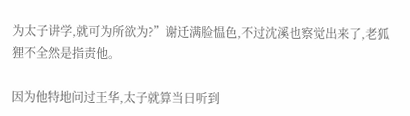为太子讲学,就可为所欲为?”谢迁满脸愠色,不过沈溪也察觉出来了,老狐狸不全然是指责他。

因为他特地问过王华,太子就算当日听到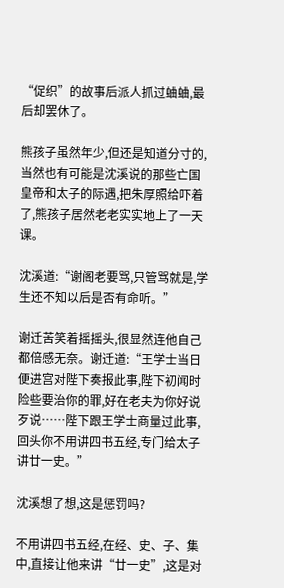“促织”的故事后派人抓过蛐蛐,最后却罢休了。

熊孩子虽然年少,但还是知道分寸的,当然也有可能是沈溪说的那些亡国皇帝和太子的际遇,把朱厚照给吓着了,熊孩子居然老老实实地上了一天课。

沈溪道:“谢阁老要骂,只管骂就是,学生还不知以后是否有命听。”

谢迁苦笑着摇摇头,很显然连他自己都倍感无奈。谢迁道:“王学士当日便进宫对陛下奏报此事,陛下初闻时险些要治你的罪,好在老夫为你好说歹说……陛下跟王学士商量过此事,回头你不用讲四书五经,专门给太子讲廿一史。”

沈溪想了想,这是惩罚吗?

不用讲四书五经,在经、史、子、集中,直接让他来讲“廿一史”,这是对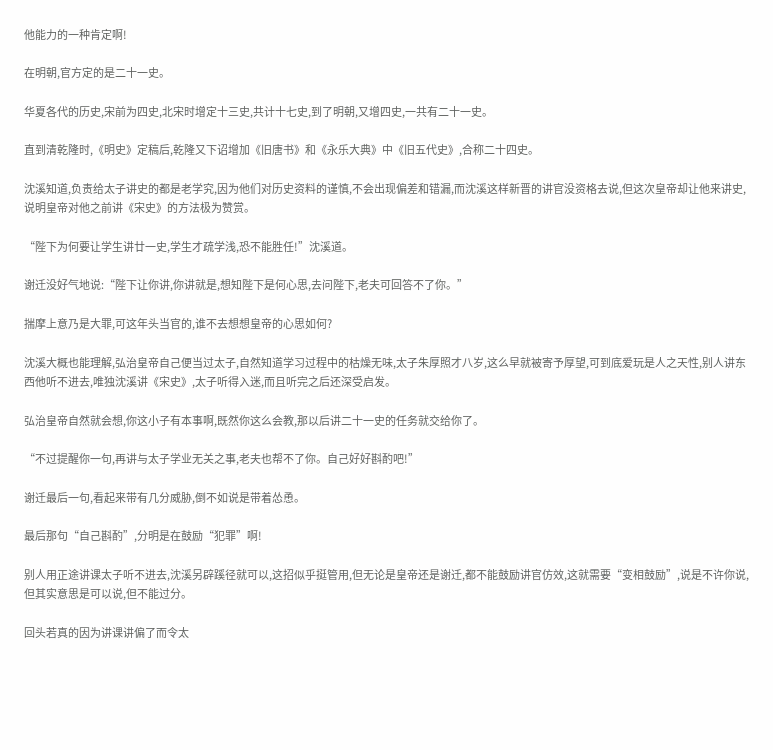他能力的一种肯定啊!

在明朝,官方定的是二十一史。

华夏各代的历史,宋前为四史,北宋时增定十三史,共计十七史,到了明朝,又增四史,一共有二十一史。

直到清乾隆时,《明史》定稿后,乾隆又下诏增加《旧唐书》和《永乐大典》中《旧五代史》,合称二十四史。

沈溪知道,负责给太子讲史的都是老学究,因为他们对历史资料的谨慎,不会出现偏差和错漏,而沈溪这样新晋的讲官没资格去说,但这次皇帝却让他来讲史,说明皇帝对他之前讲《宋史》的方法极为赞赏。

“陛下为何要让学生讲廿一史,学生才疏学浅,恐不能胜任!”沈溪道。

谢迁没好气地说:“陛下让你讲,你讲就是,想知陛下是何心思,去问陛下,老夫可回答不了你。”

揣摩上意乃是大罪,可这年头当官的,谁不去想想皇帝的心思如何?

沈溪大概也能理解,弘治皇帝自己便当过太子,自然知道学习过程中的枯燥无味,太子朱厚照才八岁,这么早就被寄予厚望,可到底爱玩是人之天性,别人讲东西他听不进去,唯独沈溪讲《宋史》,太子听得入迷,而且听完之后还深受启发。

弘治皇帝自然就会想,你这小子有本事啊,既然你这么会教,那以后讲二十一史的任务就交给你了。

“不过提醒你一句,再讲与太子学业无关之事,老夫也帮不了你。自己好好斟酌吧!”

谢迁最后一句,看起来带有几分威胁,倒不如说是带着怂恿。

最后那句“自己斟酌”,分明是在鼓励“犯罪”啊!

别人用正途讲课太子听不进去,沈溪另辟蹊径就可以,这招似乎挺管用,但无论是皇帝还是谢迁,都不能鼓励讲官仿效,这就需要“变相鼓励”,说是不许你说,但其实意思是可以说,但不能过分。

回头若真的因为讲课讲偏了而令太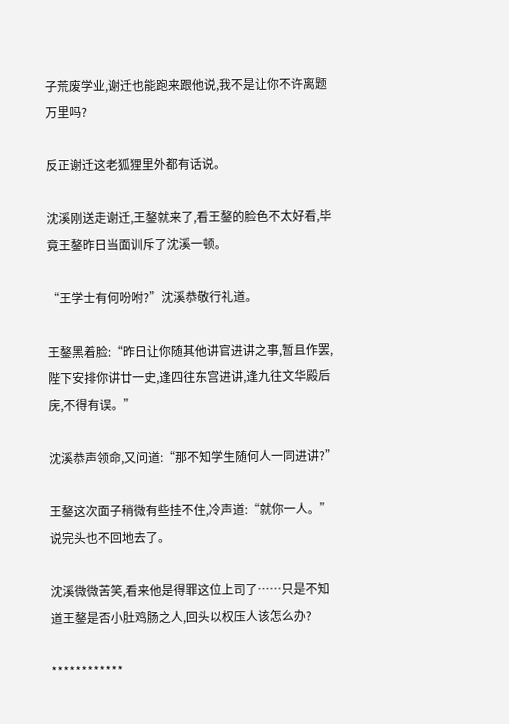子荒废学业,谢迁也能跑来跟他说,我不是让你不许离题万里吗?

反正谢迁这老狐狸里外都有话说。

沈溪刚送走谢迁,王鏊就来了,看王鏊的脸色不太好看,毕竟王鏊昨日当面训斥了沈溪一顿。

“王学士有何吩咐?”沈溪恭敬行礼道。

王鏊黑着脸:“昨日让你随其他讲官进讲之事,暂且作罢,陛下安排你讲廿一史,逢四往东宫进讲,逢九往文华殿后庑,不得有误。”

沈溪恭声领命,又问道:“那不知学生随何人一同进讲?”

王鏊这次面子稍微有些挂不住,冷声道:“就你一人。”说完头也不回地去了。

沈溪微微苦笑,看来他是得罪这位上司了……只是不知道王鏊是否小肚鸡肠之人,回头以权压人该怎么办?

************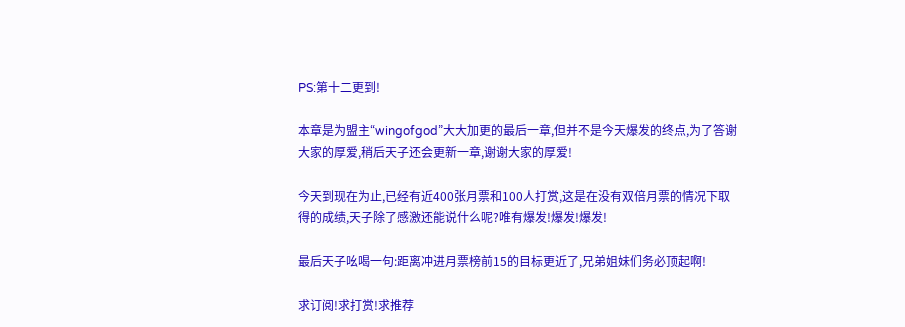PS:第十二更到!

本章是为盟主“wingofgod”大大加更的最后一章,但并不是今天爆发的终点,为了答谢大家的厚爱,稍后天子还会更新一章,谢谢大家的厚爱!

今天到现在为止,已经有近400张月票和100人打赏,这是在没有双倍月票的情况下取得的成绩,天子除了感激还能说什么呢?唯有爆发!爆发!爆发!

最后天子吆喝一句:距离冲进月票榜前15的目标更近了,兄弟姐妹们务必顶起啊!

求订阅!求打赏!求推荐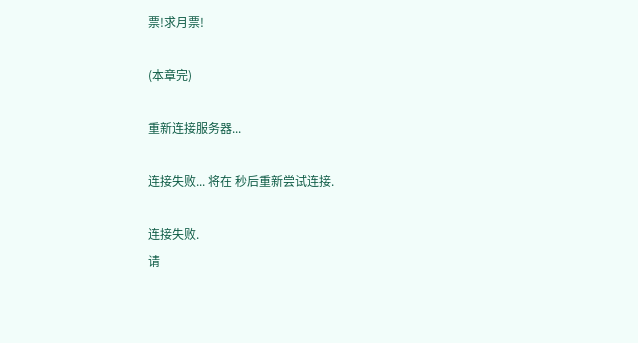票!求月票!

(本章完)

重新连接服务器...

连接失败... 将在 秒后重新尝试连接.

连接失败.
请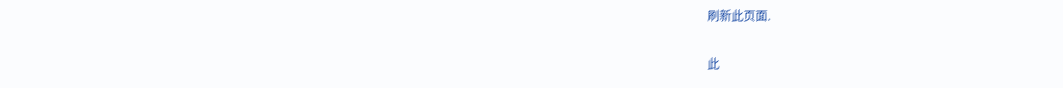刷新此页面.

此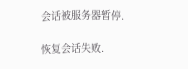会话被服务器暂停.

恢复会话失败.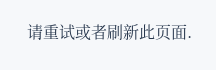请重试或者刷新此页面.